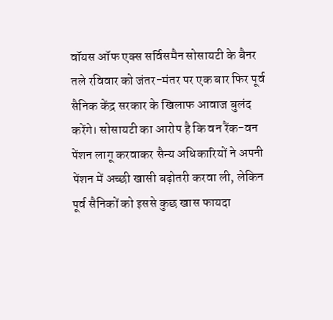वॉयस ऑफ एक्स सर्विसमैन सोसायटी के बैनर तले रविवार को जंतर-मंतर पर एक बार फिर पूर्व सैनिक केंद्र सरकार के खिलाफ आवाज बुलंद करेंगे। सोसायटी का आरोप है कि वन रैंक-वन पेंशन लागू करवाकर सैन्य अधिकारियों ने अपनी पेंशन में अच्छी खासी बढ़ोतरी करवा ली, लेकिन पूर्व सैनिकों को इससे कुछ खास फायदा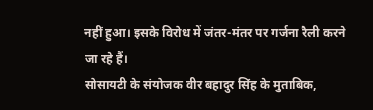नहीं हुआ। इसके विरोध में जंतर-मंतर पर गर्जना रैली करने जा रहे हैं।
सोसायटी के संयोजक वीर बहादुर सिंह के मुताबिक,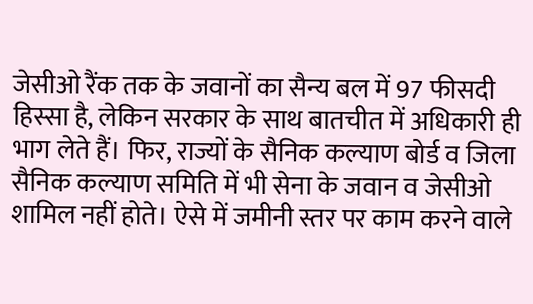जेसीओ रैंक तक के जवानों का सैन्य बल में 97 फीसदी हिस्सा है, लेकिन सरकार के साथ बातचीत में अधिकारी ही भाग लेते हैं। फिर, राज्यों के सैनिक कल्याण बोर्ड व जिला सैनिक कल्याण समिति में भी सेना के जवान व जेसीओ शामिल नहीं होते। ऐसे में जमीनी स्तर पर काम करने वाले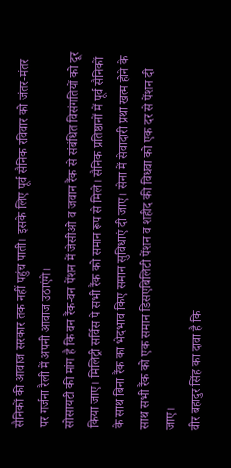सैनिकों की आवाज सरकार तक नहीं पहुंच पाती। इसके लिए पूर्व सैनिक रविवार को जंतर-मंतर पर गर्जना रैली में अपनी आवाज उठाएंगे।
सोसायटी की मांग है कि वन रैंक-वन पेंशन में जेसीओ व जवान रैंक से संबंधित विसंगतियों को दूर किया जाए। मिलिट्री सर्विस पे सभी रैंक को समान रूप से मिले। सैनिक प्रतिष्ठानों में पूर्व सैनिकों के साथ बिना रैंक का भेदभाव किए समान सुविधाएं दी जाए। सेना में सेवादारी प्रथा खत्म होने के साथ सभी रैंक को एक समान डिसएबिलिटी पेंशन व शहीद की विधवा को एक दर से पेंशन दी जाए।
वीर बहादुर सिंह का दावा है कि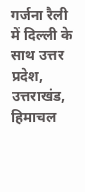गर्जना रैली में दिल्ली के साथ उत्तर प्रदेश, उत्तराखंड, हिमाचल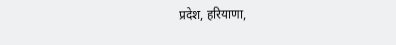प्रदेश, हरियाणा,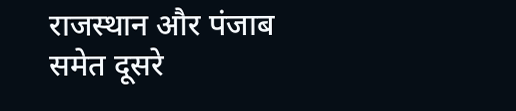राजस्थान और पंजाब समेत दूसरे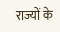राज्यों के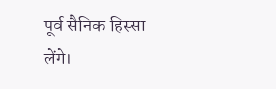पूर्व सैनिक हिस्सा लेंगे।